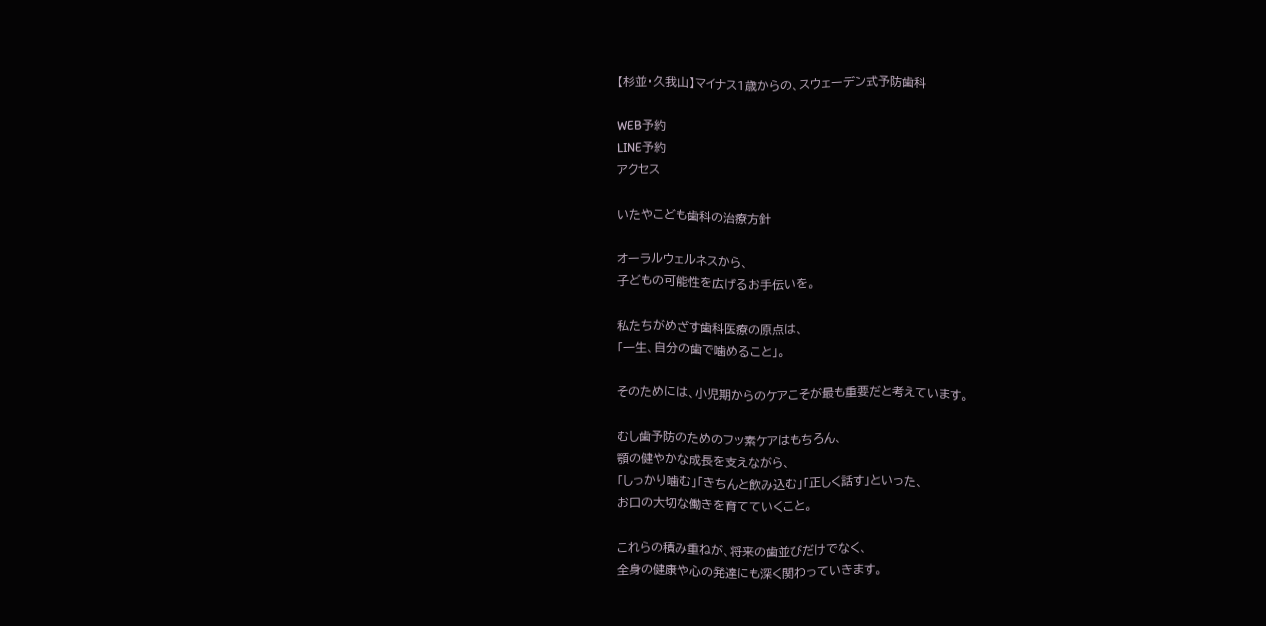【杉並・久我山】マイナス1歳からの、スウェーデン式予防歯科

WEB予約
LINE予約
アクセス

いたやこども歯科の治療方針

オーラルウェルネスから、
子どもの可能性を広げるお手伝いを。

私たちがめざす歯科医療の原点は、
「一生、自分の歯で噛めること」。

そのためには、小児期からのケアこそが最も重要だと考えています。

むし歯予防のためのフッ素ケアはもちろん、
顎の健やかな成長を支えながら、
「しっかり噛む」「きちんと飲み込む」「正しく話す」といった、
お口の大切な働きを育てていくこと。

これらの積み重ねが、将来の歯並びだけでなく、
全身の健康や心の発達にも深く関わっていきます。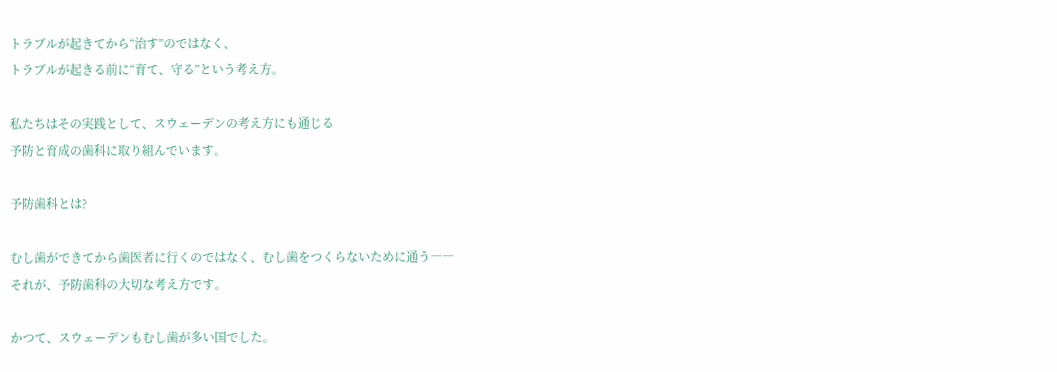トラブルが起きてから“治す”のではなく、
トラブルが起きる前に“育て、守る”という考え方。

私たちはその実践として、スウェーデンの考え方にも通じる
予防と育成の歯科に取り組んでいます。

予防歯科とは?

むし歯ができてから歯医者に行くのではなく、むし歯をつくらないために通う――
それが、予防歯科の大切な考え方です。

かつて、スウェーデンもむし歯が多い国でした。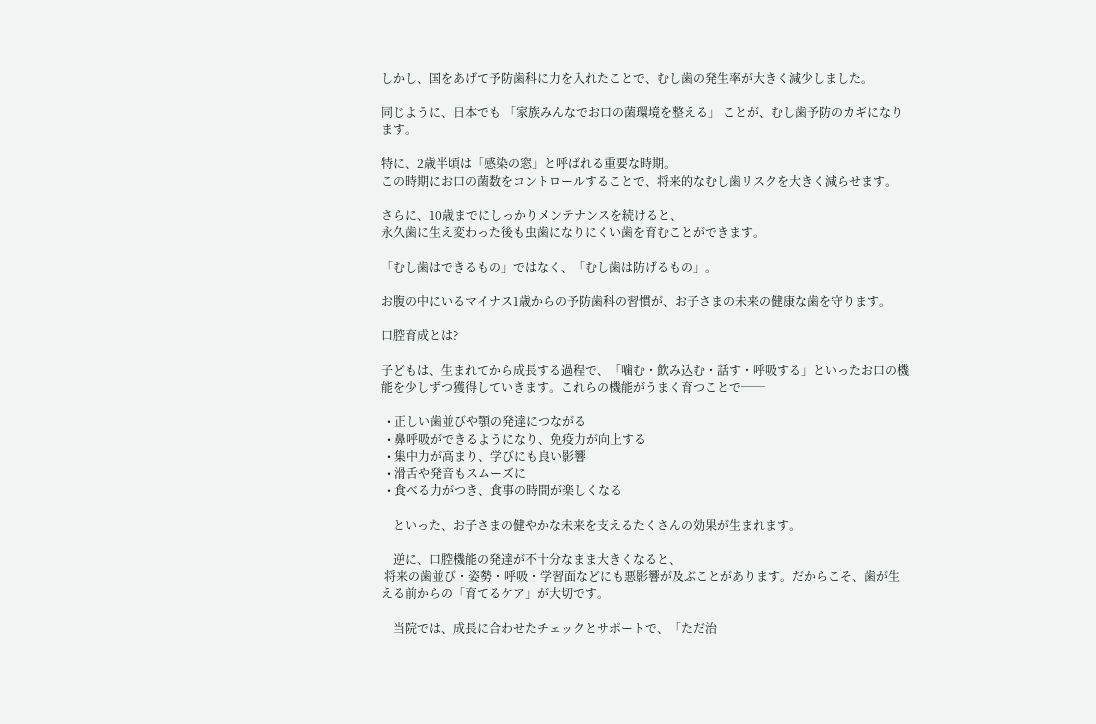しかし、国をあげて予防歯科に力を入れたことで、むし歯の発生率が大きく減少しました。

同じように、日本でも 「家族みんなでお口の菌環境を整える」 ことが、むし歯予防のカギになります。

特に、2歳半頃は「感染の窓」と呼ばれる重要な時期。
この時期にお口の菌数をコントロールすることで、将来的なむし歯リスクを大きく減らせます。

さらに、10歳までにしっかりメンテナンスを続けると、
永久歯に生え変わった後も虫歯になりにくい歯を育むことができます。

「むし歯はできるもの」ではなく、「むし歯は防げるもの」。

お腹の中にいるマイナス1歳からの予防歯科の習慣が、お子さまの未来の健康な歯を守ります。

口腔育成とは?

子どもは、生まれてから成長する過程で、「噛む・飲み込む・話す・呼吸する」といったお口の機能を少しずつ獲得していきます。これらの機能がうまく育つことで──

  • 正しい歯並びや顎の発達につながる
  • 鼻呼吸ができるようになり、免疫力が向上する
  • 集中力が高まり、学びにも良い影響
  • 滑舌や発音もスムーズに
  • 食べる力がつき、食事の時間が楽しくなる

    といった、お子さまの健やかな未来を支えるたくさんの効果が生まれます。

    逆に、口腔機能の発達が不十分なまま大きくなると、
 将来の歯並び・姿勢・呼吸・学習面などにも悪影響が及ぶことがあります。だからこそ、歯が生える前からの「育てるケア」が大切です。

    当院では、成長に合わせたチェックとサポートで、「ただ治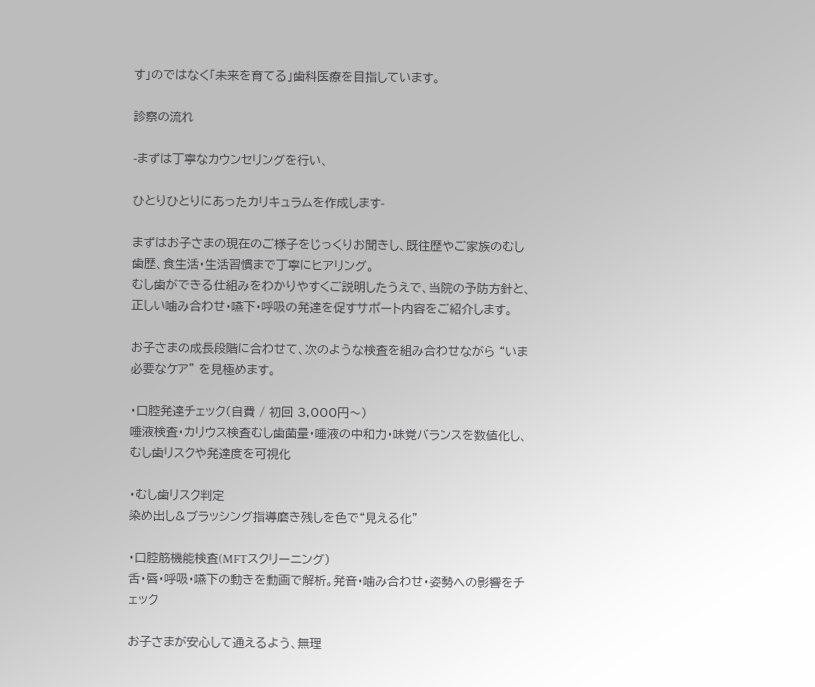す」のではなく「未来を育てる」歯科医療を目指しています。

診察の流れ

-まずは丁寧なカウンセリングを行い、

ひとりひとりにあったカリキュラムを作成します-

まずはお子さまの現在のご様子をじっくりお聞きし、既往歴やご家族のむし歯歴、食生活・生活習慣まで丁寧にヒアリング。
むし歯ができる仕組みをわかりやすくご説明したうえで、当院の予防方針と、正しい噛み合わせ・嚥下・呼吸の発達を促すサポート内容をご紹介します。

お子さまの成長段階に合わせて、次のような検査を組み合わせながら “いま必要なケア” を見極めます。

・口腔発達チェック(自費 / 初回 3,000円〜)
唾液検査・カリウス検査むし歯菌量・唾液の中和力・味覚バランスを数値化し、むし歯リスクや発達度を可視化

・むし歯リスク判定
染め出し&ブラッシング指導磨き残しを色で“見える化”

・口腔筋機能検査(MFTスクリーニング)
舌・唇・呼吸・嚥下の動きを動画で解析。発音・噛み合わせ・姿勢への影響をチェック

お子さまが安心して通えるよう、無理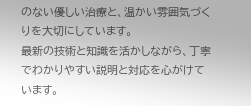のない優しい治療と、温かい雰囲気づくりを大切にしています。
最新の技術と知識を活かしながら、丁寧でわかりやすい説明と対応を心がけています。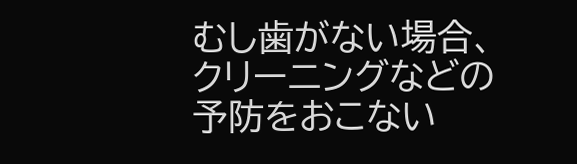むし歯がない場合、クリーニングなどの予防をおこない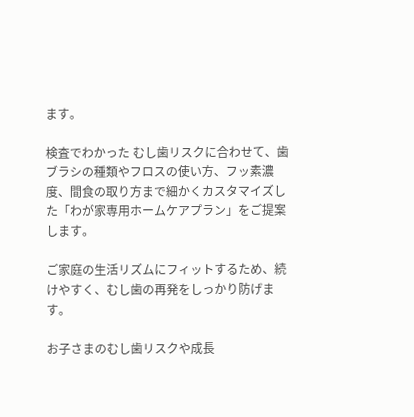ます。

検査でわかった むし歯リスクに合わせて、歯ブラシの種類やフロスの使い方、フッ素濃度、間食の取り方まで細かくカスタマイズした「わが家専用ホームケアプラン」をご提案します。

ご家庭の生活リズムにフィットするため、続けやすく、むし歯の再発をしっかり防げます。

お子さまのむし歯リスクや成長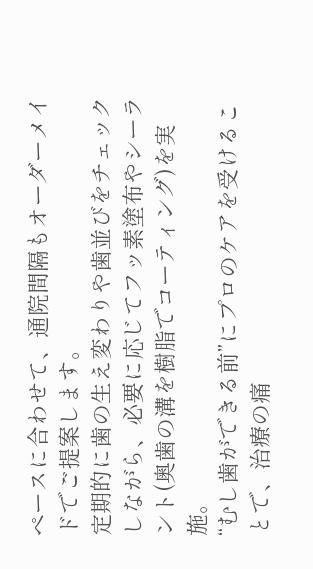ペースに合わせて、通院間隔もオーダーメイドでご提案します。
定期的に歯の生え変わりや歯並びをチェックしながら、必要に応じてフッ素塗布やシーラント(奥歯の溝を樹脂でコーティング)を実施。
“むし歯ができる前”にプロのケアを受けることで、治療の痛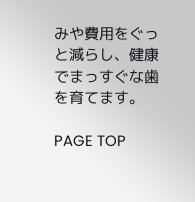みや費用をぐっと減らし、健康でまっすぐな歯を育てます。

PAGE TOP